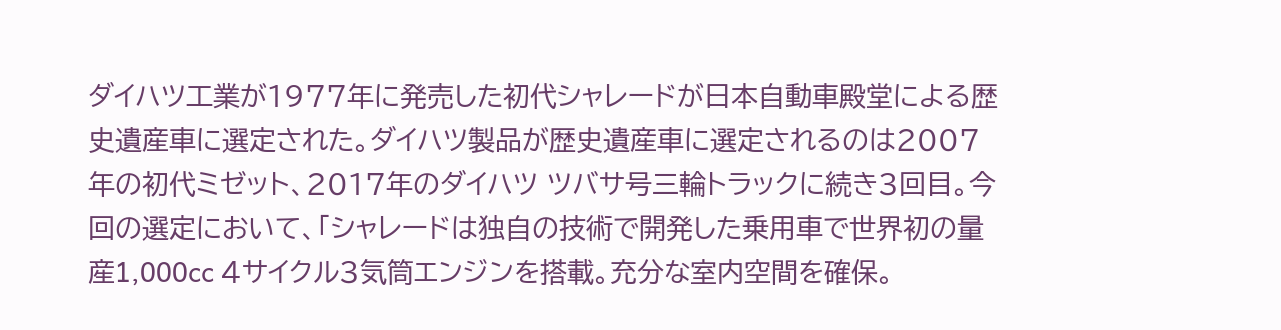ダイハツ工業が1977年に発売した初代シャレードが日本自動車殿堂による歴史遺産車に選定された。ダイハツ製品が歴史遺産車に選定されるのは2007年の初代ミゼット、2017年のダイハツ ツバサ号三輪トラックに続き3回目。今回の選定において、「シャレードは独自の技術で開発した乗用車で世界初の量産1,000cc 4サイクル3気筒エンジンを搭載。充分な室内空間を確保。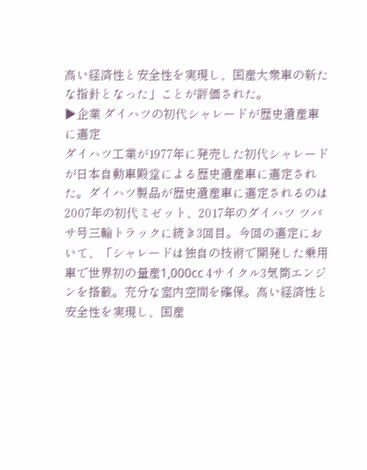高い経済性と安全性を実現し、国産大衆車の新たな指針となった」ことが評価された。
▶企業 ダイハツの初代シャレードが歴史遺産車に選定
ダイハツ工業が1977年に発売した初代シャレードが日本自動車殿堂による歴史遺産車に選定された。ダイハツ製品が歴史遺産車に選定されるのは2007年の初代ミゼット、2017年のダイハツ ツバサ号三輪トラックに続き3回目。今回の選定において、「シャレードは独自の技術で開発した乗用車で世界初の量産1,000cc 4サイクル3気筒エンジンを搭載。充分な室内空間を確保。高い経済性と安全性を実現し、国産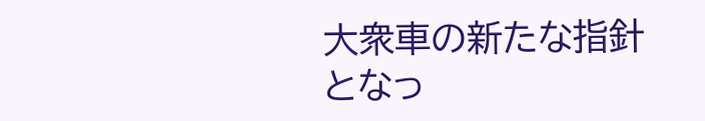大衆車の新たな指針となっ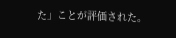た」ことが評価された。